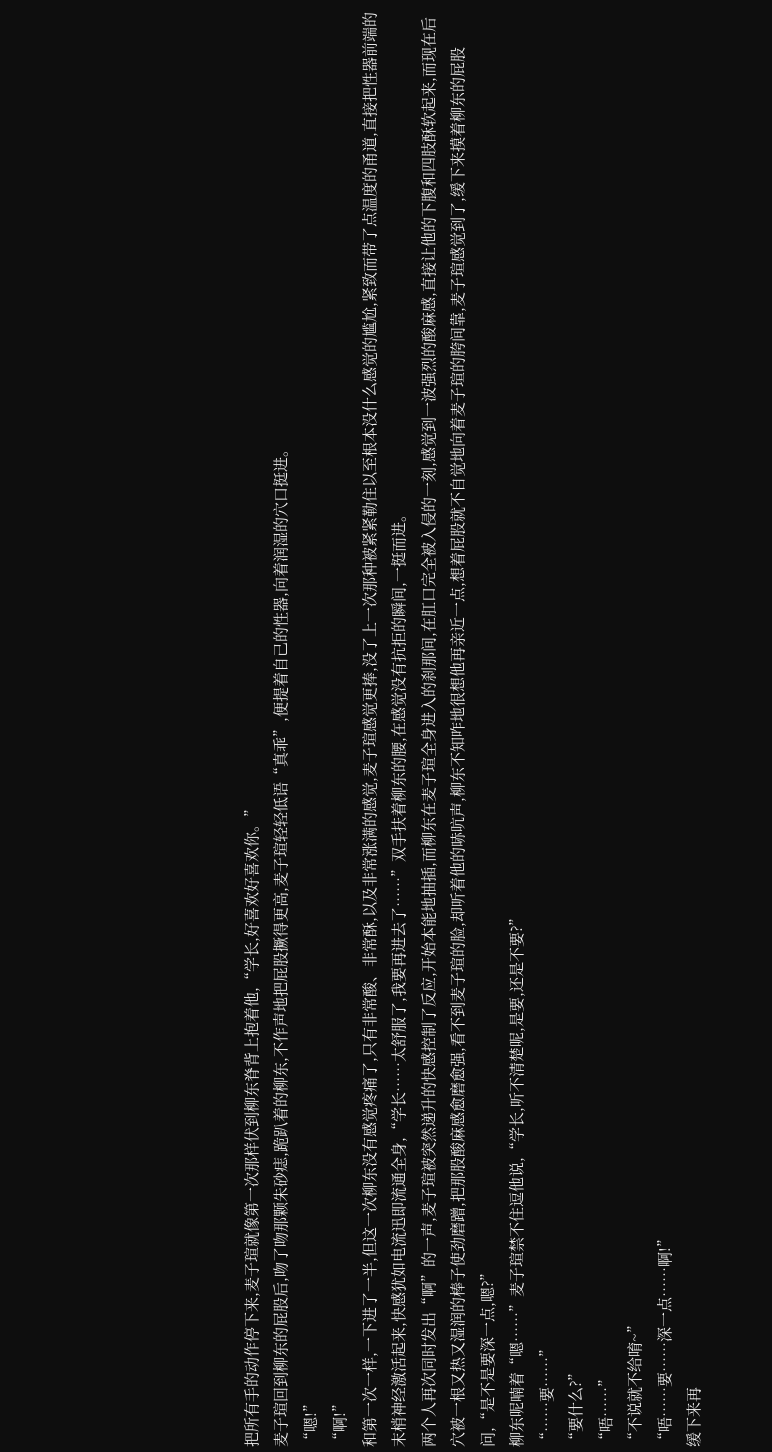把所有手的动作停下来,麦子瑄就像第一次那样伏到柳东脊背上抱着他,“学长,好喜欢好喜欢你。”
麦子瑄回到柳东的屁股后,吻了吻那颗朱砂痣,跪趴着的柳东,不作声地把屁股撅得更高,麦子瑄轻轻低语“真乖”,便提着自己的性器,向着润湿的穴口挺进。
“嗯!”
“啊!”
和第一次一样,一下进了一半,但这一次柳东没有感觉疼痛了,只有非常酸、非常酥,以及非常涨满的感觉,麦子瑄感觉更捧,没了上一次那种被紧紧勒住以至根本没什么感觉的尴尬,紧致而带了点温度的甬道,直接把性器前端的末梢神经激活起来,快感犹如电流迅即流通全身,“学长……太舒服了,我要再进去了……”双手扶着柳东的腰,在感觉没有抗拒的瞬间,一挺而进。
两个人再次同时发出“啊”的一声,麦子瑄被突然递升的快感控制了反应,开始本能地抽插,而柳东在麦子瑄全身进入的刹那间,在肛口完全被入侵的一刻,感觉到一波强烈的酸麻感,直接让他的下腹和四肢酥软起来,而现在后穴被一根又热又湿润的棒子使劲磨蹭,把那股酸麻感愈磨愈强,看不到麦子瑄的脸,却听着他的哧吭声,柳东不知咋地很想他再亲近一点,想着屁股就不自觉地向着麦子瑄的胯间靠,麦子瑄感觉到了,缓下来摸着柳东的屁股问,“是不是要深一点,嗯?”
柳东呢喃着“嗯……”麦子瑄禁不住逗他说,“学长,听不清楚呢,是要,还是不要?”
“……要……”
“要什么?”
“唔……”
“不说就不给唷~”
“唔……要……深一点……啊!”
缓下来再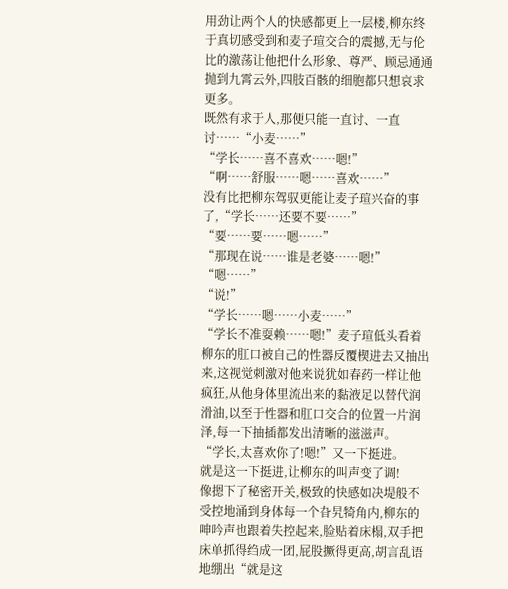用劲让两个人的快感都更上一层楼,柳东终于真切感受到和麦子瑄交合的震撼,无与伦比的激荡让他把什么形象、尊严、顾忌通通抛到九霄云外,四肢百骸的细胞都只想哀求更多。
既然有求于人,那便只能一直讨、一直讨……“小麦……”
“学长……喜不喜欢……嗯!”
“啊……舒服……嗯……喜欢……”
没有比把柳东驾驭更能让麦子瑄兴奋的事了,“学长……还要不要……”
“要……要……嗯……”
“那现在说……谁是老婆……嗯!”
“嗯……”
“说!”
“学长……嗯……小麦……”
“学长不准耍赖……嗯!”麦子瑄低头看着柳东的肛口被自己的性器反覆楔进去又抽出来,这视觉刺激对他来说犹如春药一样让他疯狂,从他身体里流出来的黏液足以替代润滑油,以至于性器和肛口交合的位置一片润泽,每一下抽插都发出清晰的滋滋声。
“学长,太喜欢你了!嗯!”又一下挺进。
就是这一下挺进,让柳东的叫声变了调!
像摁下了秘密开关,极致的快感如决堤般不受控地涌到身体每一个旮旯犄角内,柳东的呻吟声也跟着失控起来,脸贴着床榻,双手把床单抓得绉成一团,屁股撅得更高,胡言乱语地绷出“就是这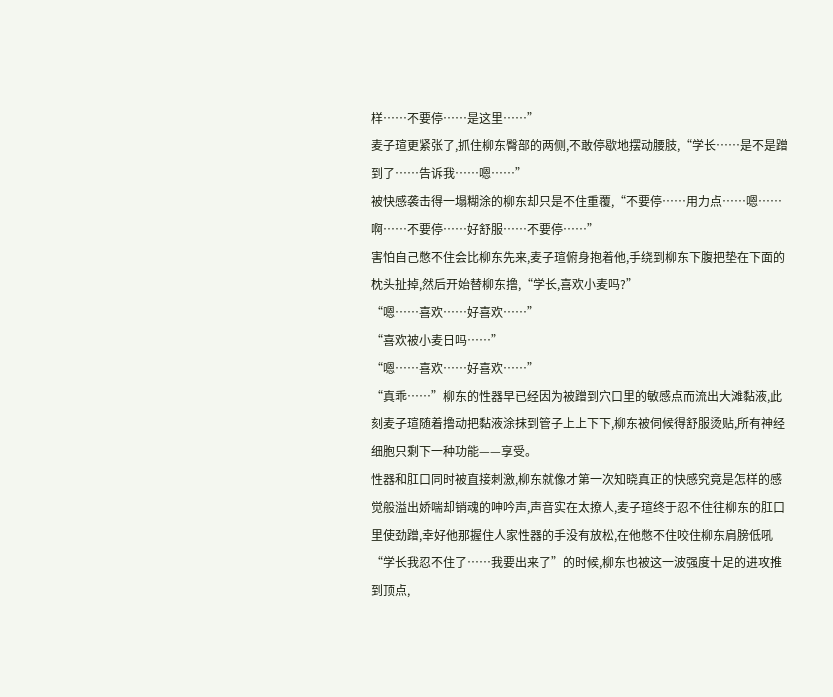样……不要停……是这里……”
麦子瑄更紧张了,抓住柳东臀部的两侧,不敢停歇地摆动腰肢,“学长……是不是蹭到了……告诉我……嗯……”
被快感袭击得一塌糊涂的柳东却只是不住重覆,“不要停……用力点……嗯……啊……不要停……好舒服……不要停……”
害怕自己憋不住会比柳东先来,麦子瑄俯身抱着他,手绕到柳东下腹把垫在下面的枕头扯掉,然后开始替柳东撸,“学长,喜欢小麦吗?”
“嗯……喜欢……好喜欢……”
“喜欢被小麦日吗……”
“嗯……喜欢……好喜欢……”
“真乖……”柳东的性器早已经因为被蹭到穴口里的敏感点而流出大滩黏液,此刻麦子瑄随着撸动把黏液涂抹到管子上上下下,柳东被伺候得舒服烫贴,所有神经细胞只剩下一种功能——享受。
性器和肛口同时被直接刺激,柳东就像才第一次知晓真正的快感究竟是怎样的感觉般溢出娇喘却销魂的呻吟声,声音实在太撩人,麦子瑄终于忍不住往柳东的肛口里使劲蹭,幸好他那握住人家性器的手没有放松,在他憋不住咬住柳东肩膀低吼“学长我忍不住了……我要出来了”的时候,柳东也被这一波强度十足的进攻推到顶点,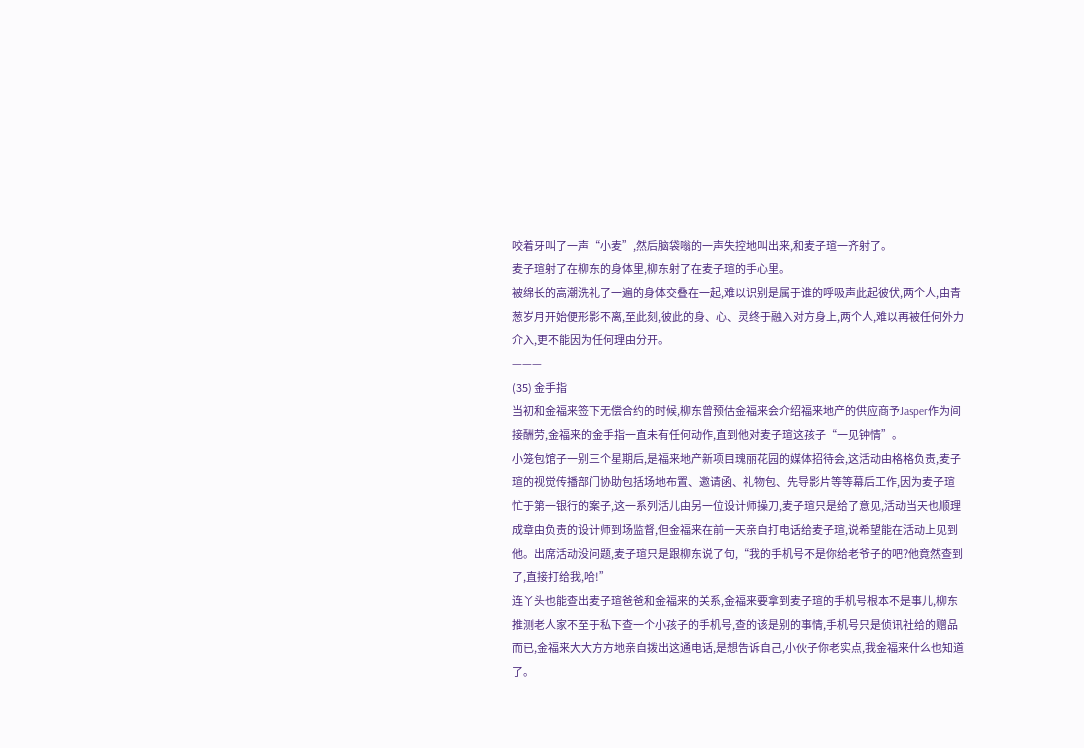咬着牙叫了一声“小麦”,然后脑袋嗡的一声失控地叫出来,和麦子瑄一齐射了。
麦子瑄射了在柳东的身体里,柳东射了在麦子瑄的手心里。
被绵长的高潮洗礼了一遍的身体交叠在一起,难以识别是属于谁的呼吸声此起彼伏,两个人,由青葱岁月开始便形影不离,至此刻,彼此的身、心、灵终于融入对方身上,两个人,难以再被任何外力介入,更不能因为任何理由分开。
———
(35) 金手指
当初和金福来签下无偿合约的时候,柳东曾预估金福来会介绍福来地产的供应商予Jasper作为间接酬劳,金福来的金手指一直未有任何动作,直到他对麦子瑄这孩子“一见钟情”。
小笼包馆子一别三个星期后,是福来地产新项目瑰丽花园的媒体招待会,这活动由格格负责,麦子瑄的视觉传播部门协助包括场地布置、邀请函、礼物包、先导影片等等幕后工作,因为麦子瑄忙于第一银行的案子,这一系列活儿由另一位设计师操刀,麦子瑄只是给了意见,活动当天也顺理成章由负责的设计师到场监督,但金福来在前一天亲自打电话给麦子瑄,说希望能在活动上见到他。出席活动没问题,麦子瑄只是跟柳东说了句,“我的手机号不是你给老爷子的吧?他竟然查到了,直接打给我,哈!”
连丫头也能查出麦子瑄爸爸和金福来的关系,金福来要拿到麦子瑄的手机号根本不是事儿,柳东推测老人家不至于私下查一个小孩子的手机号,查的该是别的事情,手机号只是侦讯社给的赠品而已,金福来大大方方地亲自拨出这通电话,是想告诉自己,小伙子你老实点,我金福来什么也知道了。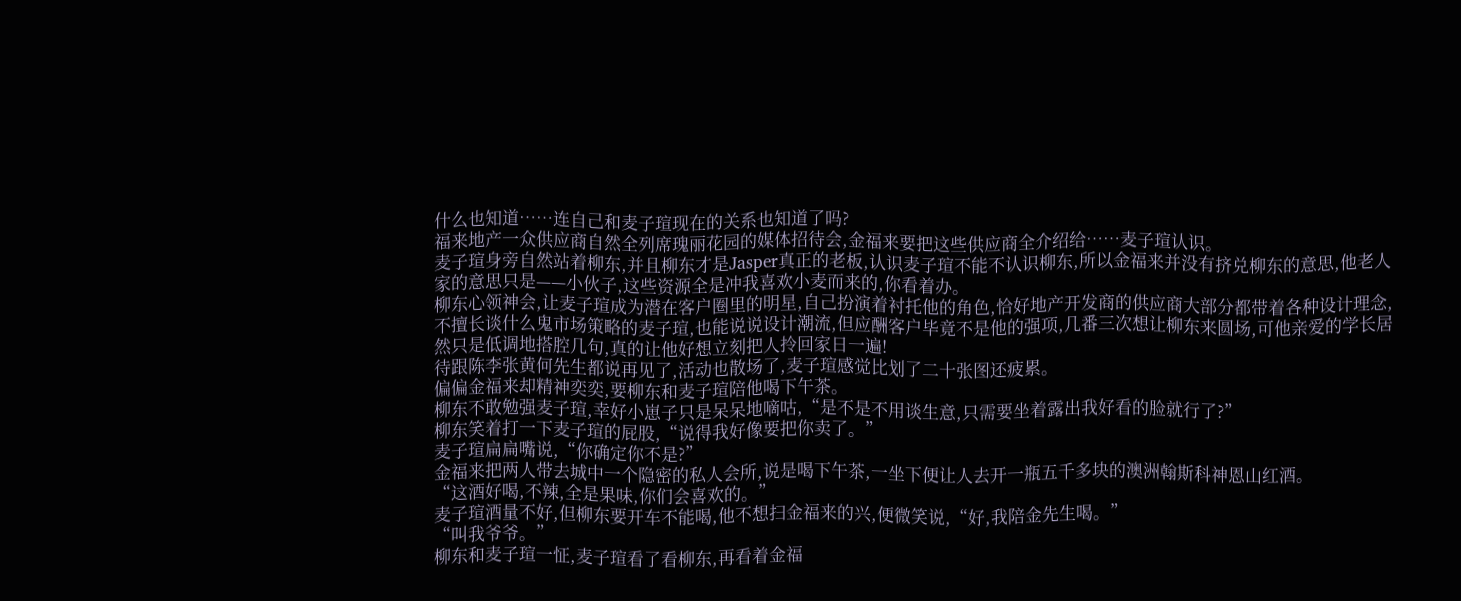什么也知道……连自己和麦子瑄现在的关系也知道了吗?
福来地产一众供应商自然全列席瑰丽花园的媒体招待会,金福来要把这些供应商全介绍给……麦子瑄认识。
麦子瑄身旁自然站着柳东,并且柳东才是Jasper真正的老板,认识麦子瑄不能不认识柳东,所以金福来并没有挤兑柳东的意思,他老人家的意思只是——小伙子,这些资源全是冲我喜欢小麦而来的,你看着办。
柳东心领神会,让麦子瑄成为潜在客户圈里的明星,自己扮演着衬托他的角色,恰好地产开发商的供应商大部分都带着各种设计理念,不擅长谈什么鬼市场策略的麦子瑄,也能说说设计潮流,但应酬客户毕竟不是他的强项,几番三次想让柳东来圆场,可他亲爱的学长居然只是低调地搭腔几句,真的让他好想立刻把人拎回家日一遍!
待跟陈李张黄何先生都说再见了,活动也散场了,麦子瑄感觉比划了二十张图还疲累。
偏偏金福来却精神奕奕,要柳东和麦子瑄陪他喝下午茶。
柳东不敢勉强麦子瑄,幸好小崽子只是呆呆地嘀咕,“是不是不用谈生意,只需要坐着露出我好看的脸就行了?”
柳东笑着打一下麦子瑄的屁股,“说得我好像要把你卖了。”
麦子瑄扁扁嘴说,“你确定你不是?”
金福来把两人带去城中一个隐密的私人会所,说是喝下午茶,一坐下便让人去开一瓶五千多块的澳洲翰斯科神恩山红酒。
“这酒好喝,不辣,全是果味,你们会喜欢的。”
麦子瑄酒量不好,但柳东要开车不能喝,他不想扫金福来的兴,便微笑说,“好,我陪金先生喝。”
“叫我爷爷。”
柳东和麦子瑄一怔,麦子瑄看了看柳东,再看着金福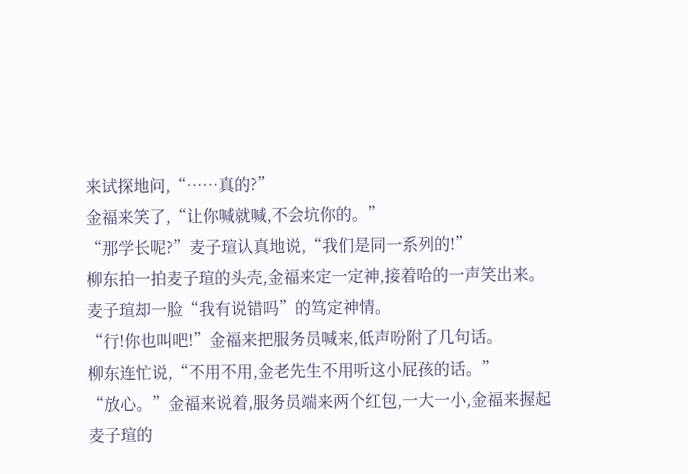来试探地问,“……真的?”
金福来笑了,“让你喊就喊,不会坑你的。”
“那学长呢?”麦子瑄认真地说,“我们是同一系列的!”
柳东拍一拍麦子瑄的头壳,金福来定一定神,接着哈的一声笑出来。
麦子瑄却一脸“我有说错吗”的笃定神情。
“行!你也叫吧!”金福来把服务员喊来,低声吩附了几句话。
柳东连忙说,“不用不用,金老先生不用听这小屁孩的话。”
“放心。”金福来说着,服务员端来两个红包,一大一小,金福来握起麦子瑄的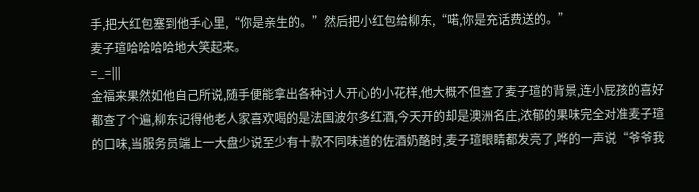手,把大红包塞到他手心里,“你是亲生的。”然后把小红包给柳东,“喏,你是充话费送的。”
麦子瑄哈哈哈哈地大笑起来。
=_=|||
金福来果然如他自己所说,随手便能拿出各种讨人开心的小花样,他大概不但查了麦子瑄的背景,连小屁孩的喜好都查了个遍,柳东记得他老人家喜欢喝的是法国波尔多红酒,今天开的却是澳洲名庄,浓郁的果味完全对准麦子瑄的口味,当服务员端上一大盘少说至少有十款不同味道的佐酒奶酪时,麦子瑄眼睛都发亮了,哗的一声说“爷爷我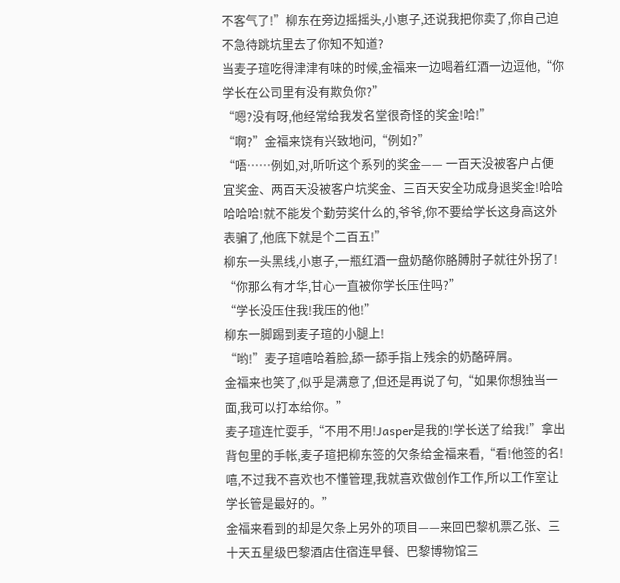不客气了!”柳东在旁边摇摇头,小崽子,还说我把你卖了,你自己迫不急待跳坑里去了你知不知道?
当麦子瑄吃得津津有味的时候,金福来一边喝着红酒一边逗他,“你学长在公司里有没有欺负你?”
“嗯?没有呀,他经常给我发名堂很奇怪的奖金!哈!”
“啊?”金福来饶有兴致地问,“例如?”
“唔……例如,对,听听这个系列的奖金—— 一百天没被客户占便宜奖金、两百天没被客户坑奖金、三百天安全功成身退奖金!哈哈哈哈哈!就不能发个勤劳奖什么的,爷爷,你不要给学长这身高这外表骗了,他底下就是个二百五!”
柳东一头黑线,小崽子,一瓶红酒一盘奶酪你胳膊肘子就往外拐了!
“你那么有才华,甘心一直被你学长压住吗?”
“学长没压住我!我压的他!”
柳东一脚踢到麦子瑄的小腿上!
“哟!”麦子瑄嘻哈着脸,舔一舔手指上残余的奶酪碎屑。
金福来也笑了,似乎是满意了,但还是再说了句,“如果你想独当一面,我可以打本给你。”
麦子瑄连忙耍手,“不用不用!Jasper是我的!学长送了给我!”拿出背包里的手帐,麦子瑄把柳东签的欠条给金福来看,“看!他签的名!嘻,不过我不喜欢也不懂管理,我就喜欢做创作工作,所以工作室让学长管是最好的。”
金福来看到的却是欠条上另外的项目——来回巴黎机票乙张、三十天五星级巴黎酒店住宿连早餐、巴黎博物馆三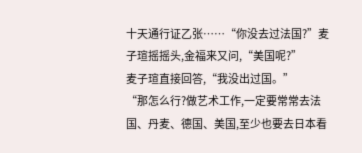十天通行证乙张……“你没去过法国?”麦子瑄摇摇头,金福来又问,“美国呢?”
麦子瑄直接回答,“我没出过国。”
“那怎么行?做艺术工作,一定要常常去法国、丹麦、德国、美国,至少也要去日本看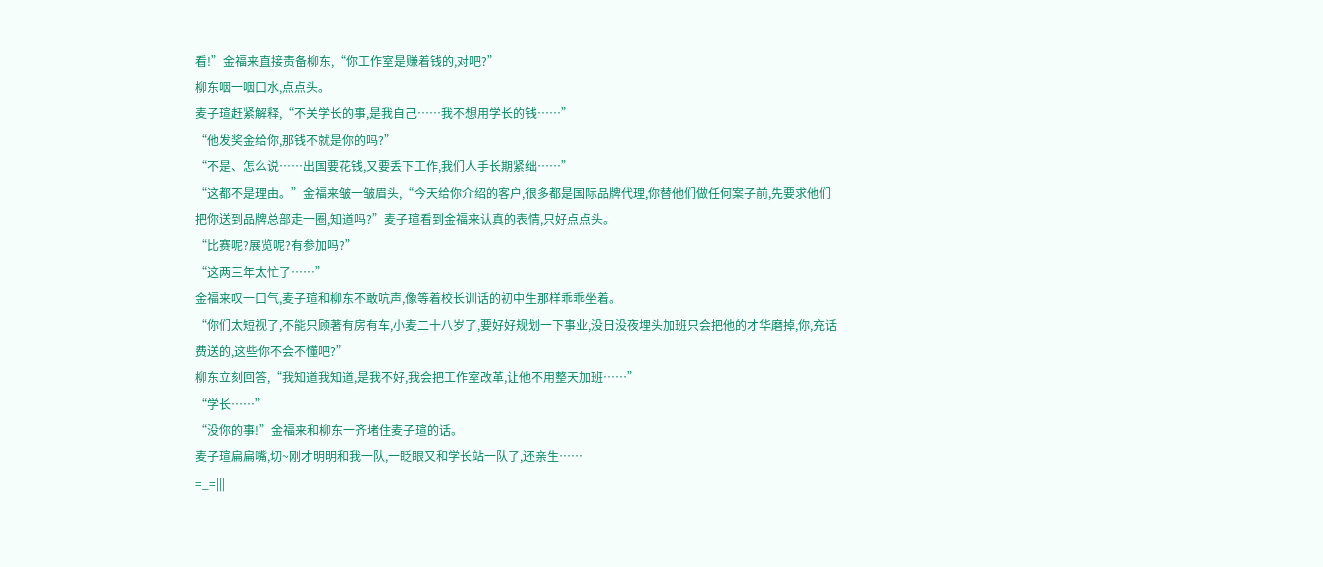看!”金福来直接责备柳东,“你工作室是赚着钱的,对吧?”
柳东咽一咽口水,点点头。
麦子瑄赶紧解释,“不关学长的事,是我自己……我不想用学长的钱……”
“他发奖金给你,那钱不就是你的吗?”
“不是、怎么说……出国要花钱,又要丢下工作,我们人手长期紧绌……”
“这都不是理由。”金福来皱一皱眉头,“今天给你介绍的客户,很多都是国际品牌代理,你替他们做任何案子前,先要求他们把你送到品牌总部走一圈,知道吗?”麦子瑄看到金福来认真的表情,只好点点头。
“比赛呢?展览呢?有参加吗?”
“这两三年太忙了……”
金福来叹一口气,麦子瑄和柳东不敢吭声,像等着校长训话的初中生那样乖乖坐着。
“你们太短视了,不能只顾著有房有车,小麦二十八岁了,要好好规划一下事业,没日没夜埋头加班只会把他的才华磨掉,你,充话费送的,这些你不会不懂吧?”
柳东立刻回答,“我知道我知道,是我不好,我会把工作室改革,让他不用整天加班……”
“学长……”
“没你的事!”金福来和柳东一齐堵住麦子瑄的话。
麦子瑄扁扁嘴,切~刚才明明和我一队,一眨眼又和学长站一队了,还亲生……
=_=|||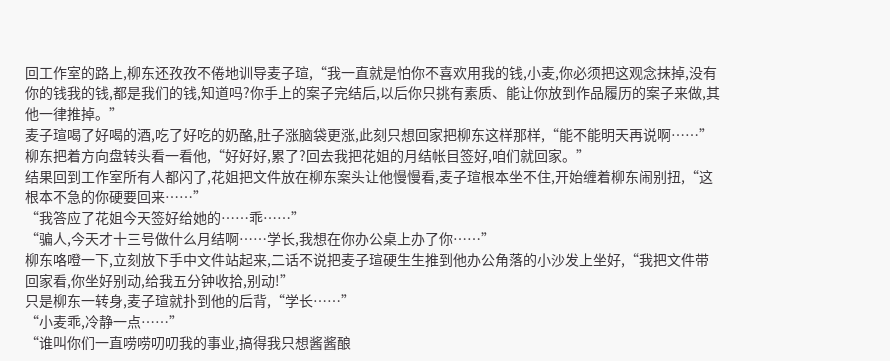回工作室的路上,柳东还孜孜不倦地训导麦子瑄,“我一直就是怕你不喜欢用我的钱,小麦,你必须把这观念抹掉,没有你的钱我的钱,都是我们的钱,知道吗?你手上的案子完结后,以后你只挑有素质、能让你放到作品履历的案子来做,其他一律推掉。”
麦子瑄喝了好喝的酒,吃了好吃的奶酪,肚子涨脑袋更涨,此刻只想回家把柳东这样那样,“能不能明天再说啊……”
柳东把着方向盘转头看一看他,“好好好,累了?回去我把花姐的月结帐目签好,咱们就回家。”
结果回到工作室所有人都闪了,花姐把文件放在柳东案头让他慢慢看,麦子瑄根本坐不住,开始缠着柳东闹别扭,“这根本不急的你硬要回来……”
“我答应了花姐今天签好给她的……乖……”
“骗人,今天才十三号做什么月结啊……学长,我想在你办公桌上办了你……”
柳东咯噔一下,立刻放下手中文件站起来,二话不说把麦子瑄硬生生推到他办公角落的小沙发上坐好,“我把文件带回家看,你坐好别动,给我五分钟收拾,别动!”
只是柳东一转身,麦子瑄就扑到他的后背,“学长……”
“小麦乖,冷静一点……”
“谁叫你们一直唠唠叨叨我的事业,搞得我只想酱酱酿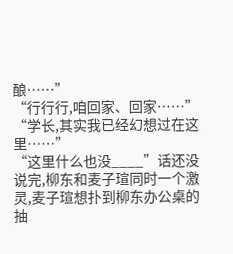酿……”
“行行行,咱回家、回家……”
“学长,其实我已经幻想过在这里……”
“这里什么也没____”话还没说完,柳东和麦子瑄同时一个激灵,麦子瑄想扑到柳东办公桌的抽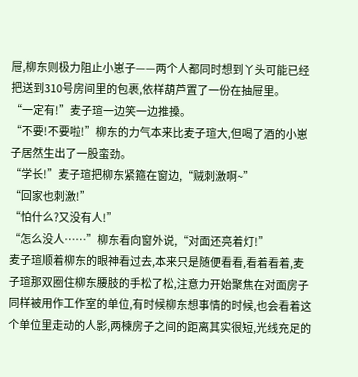屉,柳东则极力阻止小崽子——两个人都同时想到丫头可能已经把送到310号房间里的包裹,依样葫芦置了一份在抽屉里。
“一定有!”麦子瑄一边笑一边推搡。
“不要!不要啦!”柳东的力气本来比麦子瑄大,但喝了酒的小崽子居然生出了一股蛮劲。
“学长!”麦子瑄把柳东紧箍在窗边,“贼刺激啊~”
“回家也刺激!”
“怕什么?又没有人!”
“怎么没人……”柳东看向窗外说,“对面还亮着灯!”
麦子瑄顺着柳东的眼神看过去,本来只是随便看看,看着看着,麦子瑄那双圈住柳东腰肢的手松了松,注意力开始聚焦在对面房子同样被用作工作室的单位,有时候柳东想事情的时候,也会看着这个单位里走动的人影,两楝房子之间的距离其实很短,光线充足的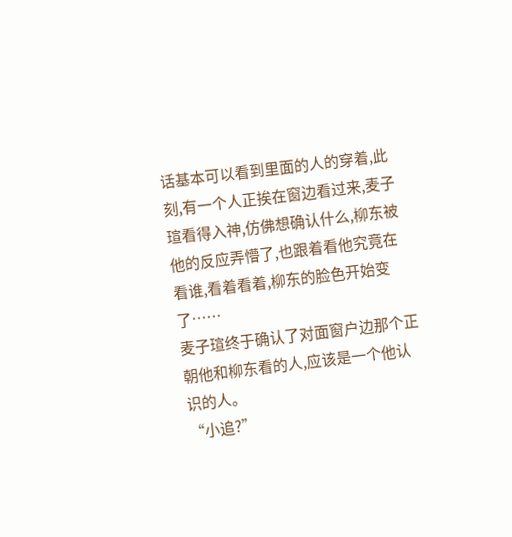话基本可以看到里面的人的穿着,此刻,有一个人正挨在窗边看过来,麦子瑄看得入神,仿佛想确认什么,柳东被他的反应弄懵了,也跟着看他究竟在看谁,看着看着,柳东的脸色开始变了……
麦子瑄终于确认了对面窗户边那个正朝他和柳东看的人,应该是一个他认识的人。
“小追?”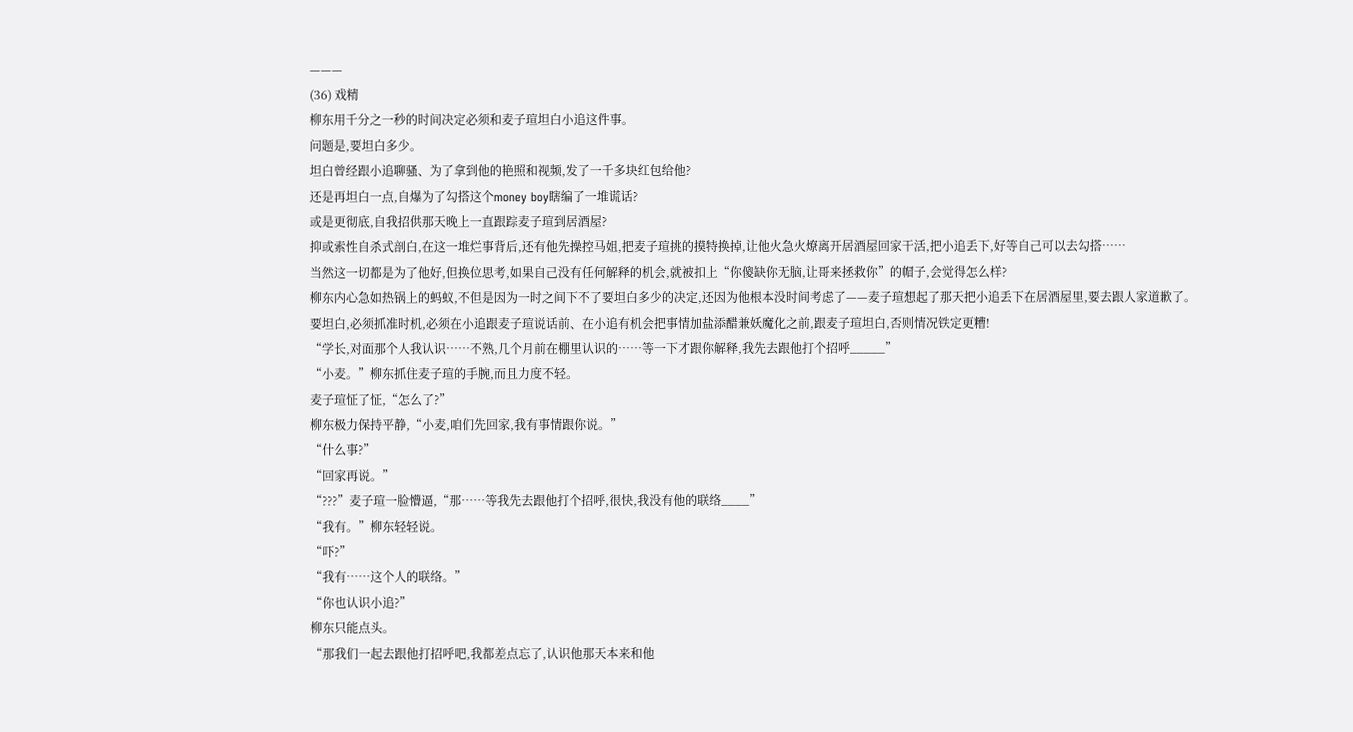———
(36) 戏精
柳东用千分之一秒的时间决定必须和麦子瑄坦白小追这件事。
问题是,要坦白多少。
坦白曾经跟小追聊骚、为了拿到他的艳照和视频,发了一千多块红包给他?
还是再坦白一点,自爆为了勾搭这个money boy瞎编了一堆谎话?
或是更彻底,自我招供那天晚上一直跟踪麦子瑄到居酒屋?
抑或索性自杀式剖白,在这一堆烂事背后,还有他先操控马姐,把麦子瑄挑的摸特换掉,让他火急火燎离开居酒屋回家干活,把小追丢下,好等自己可以去勾搭……
当然这一切都是为了他好,但换位思考,如果自己没有任何解释的机会,就被扣上“你傻缺你无脑,让哥来拯救你”的帽子,会觉得怎么样?
柳东内心急如热锅上的蚂蚁,不但是因为一时之间下不了要坦白多少的决定,还因为他根本没时间考虑了——麦子瑄想起了那天把小追丢下在居酒屋里,要去跟人家道歉了。
要坦白,必须抓准时机,必须在小追跟麦子瑄说话前、在小追有机会把事情加盐添醋兼妖魔化之前,跟麦子瑄坦白,否则情况铁定更糟!
“学长,对面那个人我认识……不熟,几个月前在棚里认识的……等一下才跟你解释,我先去跟他打个招呼_____”
“小麦。”柳东抓住麦子瑄的手腕,而且力度不轻。
麦子瑄怔了怔,“怎么了?”
柳东极力保持平静,“小麦,咱们先回家,我有事情跟你说。”
“什么事?”
“回家再说。”
“???”麦子瑄一脸懵逼,“那……等我先去跟他打个招呼,很快,我没有他的联络____”
“我有。”柳东轻轻说。
“吓?”
“我有……这个人的联络。”
“你也认识小追?”
柳东只能点头。
“那我们一起去跟他打招呼吧,我都差点忘了,认识他那天本来和他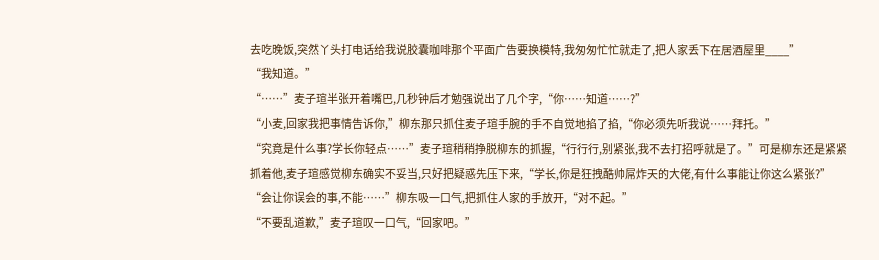去吃晚饭,突然丫头打电话给我说胶囊咖啡那个平面广告要换模特,我匆匆忙忙就走了,把人家丢下在居酒屋里____”
“我知道。”
“……”麦子瑄半张开着嘴巴,几秒钟后才勉强说出了几个字,“你……知道……?”
“小麦,回家我把事情告诉你,”柳东那只抓住麦子瑄手腕的手不自觉地掐了掐,“你必须先听我说……拜托。”
“究竟是什么事?学长你轻点……”麦子瑄稍稍挣脱柳东的抓握,“行行行,别紧张,我不去打招呼就是了。”可是柳东还是紧紧抓着他,麦子瑄感觉柳东确实不妥当,只好把疑惑先压下来,“学长,你是狂拽酷帅屌炸天的大佬,有什么事能让你这么紧张?”
“会让你误会的事,不能……”柳东吸一口气,把抓住人家的手放开,“对不起。”
“不要乱道歉,”麦子瑄叹一口气,“回家吧。”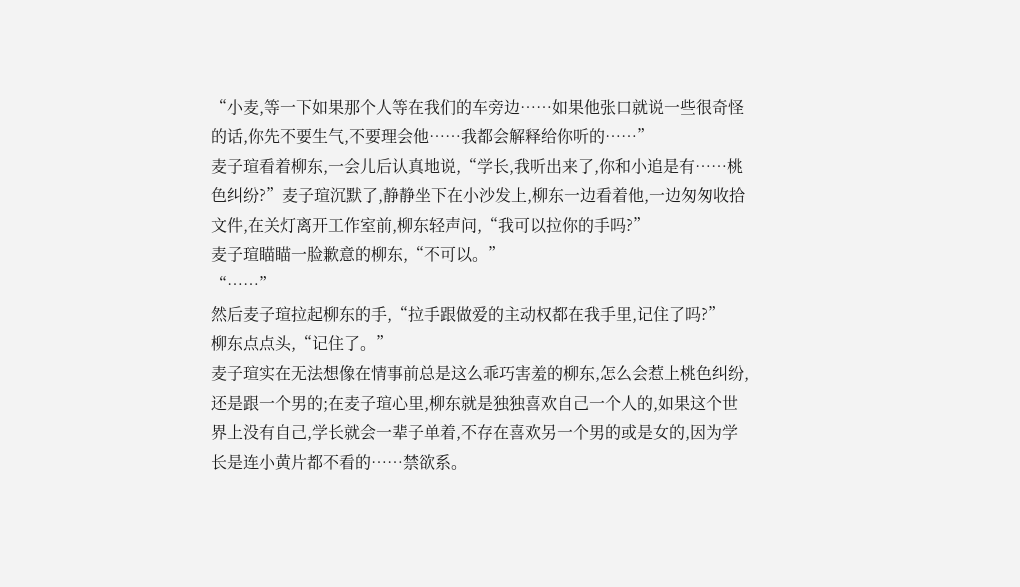“小麦,等一下如果那个人等在我们的车旁边……如果他张口就说一些很奇怪的话,你先不要生气,不要理会他……我都会解释给你听的……”
麦子瑄看着柳东,一会儿后认真地说,“学长,我听出来了,你和小追是有……桃色纠纷?”麦子瑄沉默了,静静坐下在小沙发上,柳东一边看着他,一边匆匆收拾文件,在关灯离开工作室前,柳东轻声问,“我可以拉你的手吗?”
麦子瑄瞄瞄一脸歉意的柳东,“不可以。”
“……”
然后麦子瑄拉起柳东的手,“拉手跟做爱的主动权都在我手里,记住了吗?”
柳东点点头,“记住了。”
麦子瑄实在无法想像在情事前总是这么乖巧害羞的柳东,怎么会惹上桃色纠纷,还是跟一个男的;在麦子瑄心里,柳东就是独独喜欢自己一个人的,如果这个世界上没有自己,学长就会一辈子单着,不存在喜欢另一个男的或是女的,因为学长是连小黄片都不看的……禁欲系。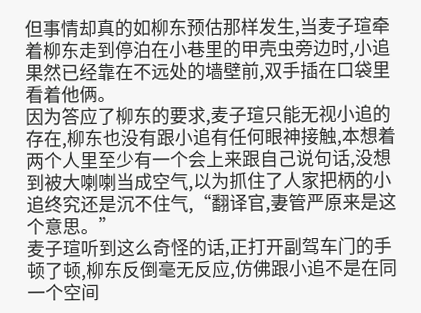但事情却真的如柳东预估那样发生,当麦子瑄牵着柳东走到停泊在小巷里的甲壳虫旁边时,小追果然已经靠在不远处的墙壁前,双手插在口袋里看着他俩。
因为答应了柳东的要求,麦子瑄只能无视小追的存在,柳东也没有跟小追有任何眼神接触,本想着两个人里至少有一个会上来跟自己说句话,没想到被大喇喇当成空气,以为抓住了人家把柄的小追终究还是沉不住气,“翻译官,妻管严原来是这个意思。”
麦子瑄听到这么奇怪的话,正打开副驾车门的手顿了顿,柳东反倒毫无反应,仿佛跟小追不是在同一个空间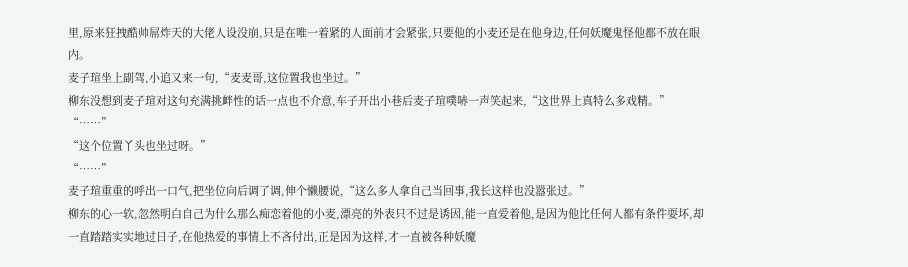里,原来狂拽酷帅屌炸天的大佬人设没崩,只是在唯一着紧的人面前才会紧张,只要他的小麦还是在他身边,任何妖魔鬼怪他都不放在眼内。
麦子瑄坐上副驾,小追又来一句,“麦麦哥,这位置我也坐过。”
柳东没想到麦子瑄对这句充满挑衅性的话一点也不介意,车子开出小巷后麦子瑄噗哧一声笑起来,“这世界上真特么多戏精。”
“……”
“这个位置丫头也坐过呀。”
“……”
麦子瑄重重的呼出一口气,把坐位向后调了调,伸个懒腰说,“这么多人拿自己当回事,我长这样也没嚣张过。”
柳东的心一软,忽然明白自己为什么那么痴恋着他的小麦,漂亮的外表只不过是诱因,能一直爱着他,是因为他比任何人都有条件耍坏,却一直踏踏实实地过日子,在他热爱的事情上不吝付出,正是因为这样,才一直被各种妖魔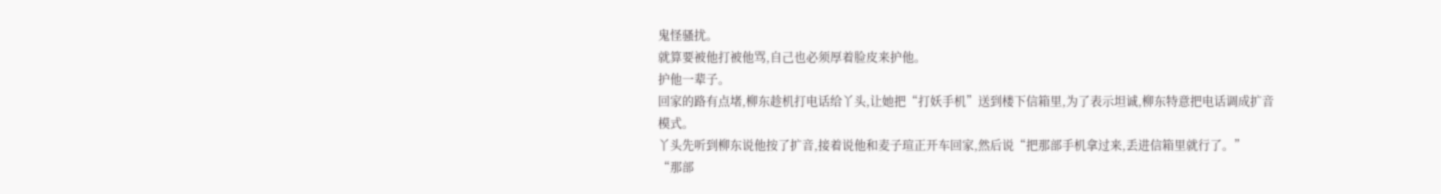鬼怪骚扰。
就算要被他打被他骂,自己也必须厚着脸皮来护他。
护他一辈子。
回家的路有点堵,柳东趁机打电话给丫头,让她把“打妖手机”送到楼下信箱里,为了表示坦诚,柳东特意把电话调成扩音模式。
丫头先听到柳东说他按了扩音,接着说他和麦子瑄正开车回家,然后说“把那部手机拿过来,丢进信箱里就行了。”
“那部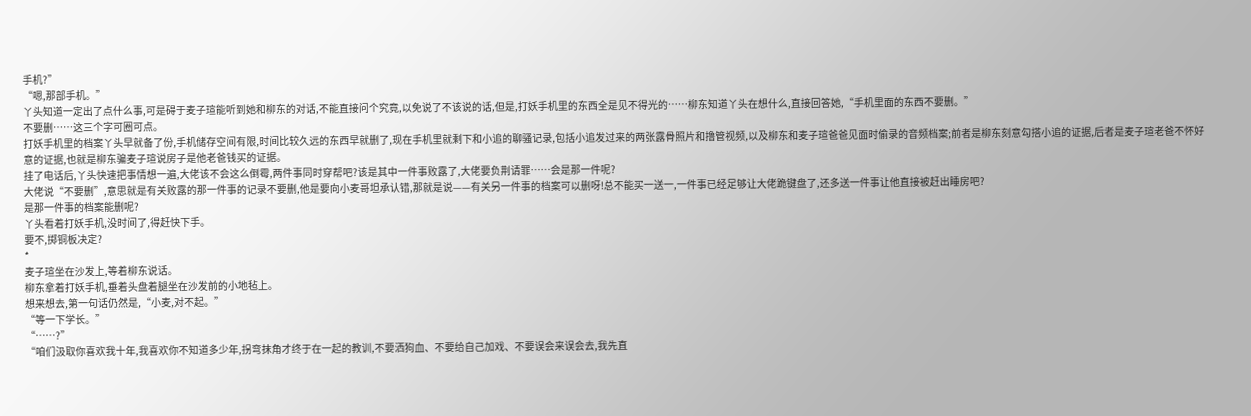手机?”
“嗯,那部手机。”
丫头知道一定出了点什么事,可是碍于麦子瑄能听到她和柳东的对话,不能直接问个究竟,以免说了不该说的话,但是,打妖手机里的东西全是见不得光的……柳东知道丫头在想什么,直接回答她,“手机里面的东西不要删。”
不要删……这三个字可圈可点。
打妖手机里的档案丫头早就备了份,手机储存空间有限,时间比较久远的东西早就删了,现在手机里就剩下和小追的聊骚记录,包括小追发过来的两张露骨照片和撸管视频,以及柳东和麦子瑄爸爸见面时偷录的音频档案;前者是柳东刻意勾搭小追的证据,后者是麦子瑄老爸不怀好意的证据,也就是柳东骗麦子瑄说房子是他老爸钱买的证据。
挂了电话后,丫头快速把事情想一遍,大佬该不会这么倒霉,两件事同时穿帮吧?该是其中一件事败露了,大佬要负荆请罪……会是那一件呢?
大佬说“不要删”,意思就是有关败露的那一件事的记录不要删,他是要向小麦哥坦承认错,那就是说——有关另一件事的档案可以删呀!总不能买一送一,一件事已经足够让大佬跪键盘了,还多送一件事让他直接被赶出睡房吧?
是那一件事的档案能删呢?
丫头看着打妖手机,没时间了,得赶快下手。
要不,掷铜板决定?
*
麦子瑄坐在沙发上,等着柳东说话。
柳东拿着打妖手机,垂着头盘着腿坐在沙发前的小地毡上。
想来想去,第一句话仍然是,“小麦,对不起。”
“等一下学长。”
“……?”
“咱们汲取你喜欢我十年,我喜欢你不知道多少年,拐弯抹角才终于在一起的教训,不要洒狗血、不要给自己加戏、不要误会来误会去,我先直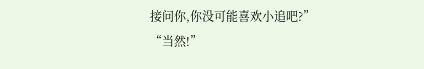接问你,你没可能喜欢小追吧?”
“当然!”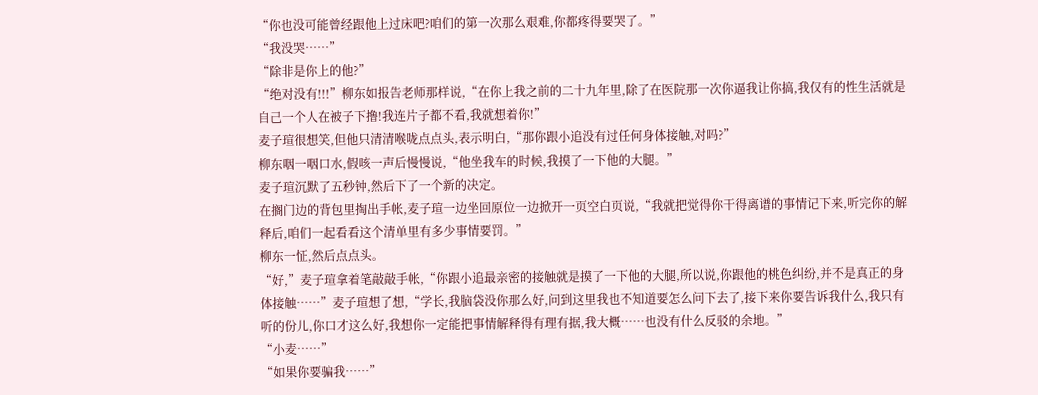“你也没可能曾经跟他上过床吧?咱们的第一次那么艰难,你都疼得要哭了。”
“我没哭……”
“除非是你上的他?”
“绝对没有!!!”柳东如报告老师那样说,“在你上我之前的二十九年里,除了在医院那一次你逼我让你搞,我仅有的性生活就是自己一个人在被子下撸!我连片子都不看,我就想着你!”
麦子瑄很想笑,但他只清清喉咙点点头,表示明白,“那你跟小追没有过任何身体接触,对吗?”
柳东咽一咽口水,假咳一声后慢慢说,“他坐我车的时候,我摸了一下他的大腿。”
麦子瑄沉默了五秒钟,然后下了一个新的决定。
在搁门边的背包里掏出手帐,麦子瑄一边坐回原位一边掀开一页空白页说,“我就把觉得你干得离谱的事情记下来,听完你的解释后,咱们一起看看这个清单里有多少事情要罚。”
柳东一怔,然后点点头。
“好,”麦子瑄拿着笔敲敲手帐,“你跟小追最亲密的接触就是摸了一下他的大腿,所以说,你跟他的桃色纠纷,并不是真正的身体接触……”麦子瑄想了想,“学长,我脑袋没你那么好,问到这里我也不知道要怎么问下去了,接下来你要告诉我什么,我只有听的份儿,你口才这么好,我想你一定能把事情解释得有理有据,我大概……也没有什么反驳的余地。”
“小麦……”
“如果你要骗我……”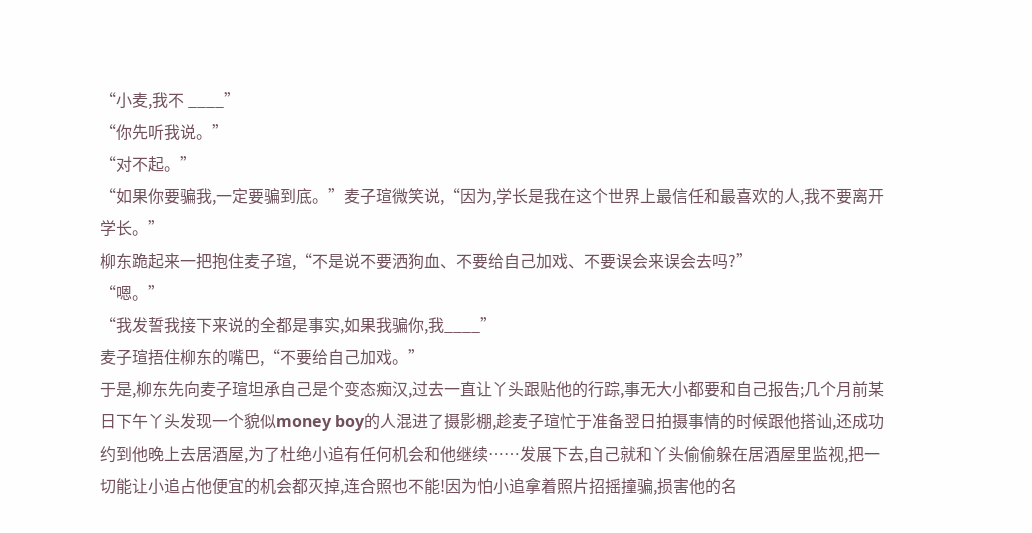“小麦,我不 ____”
“你先听我说。”
“对不起。”
“如果你要骗我,一定要骗到底。”麦子瑄微笑说,“因为,学长是我在这个世界上最信任和最喜欢的人,我不要离开学长。”
柳东跪起来一把抱住麦子瑄,“不是说不要洒狗血、不要给自己加戏、不要误会来误会去吗?”
“嗯。”
“我发誓我接下来说的全都是事实,如果我骗你,我____”
麦子瑄捂住柳东的嘴巴,“不要给自己加戏。”
于是,柳东先向麦子瑄坦承自己是个变态痴汉,过去一直让丫头跟贴他的行踪,事无大小都要和自己报告;几个月前某日下午丫头发现一个貌似money boy的人混进了摄影棚,趁麦子瑄忙于准备翌日拍摄事情的时候跟他搭讪,还成功约到他晚上去居酒屋,为了杜绝小追有任何机会和他继续……发展下去,自己就和丫头偷偷躲在居酒屋里监视,把一切能让小追占他便宜的机会都灭掉,连合照也不能!因为怕小追拿着照片招摇撞骗,损害他的名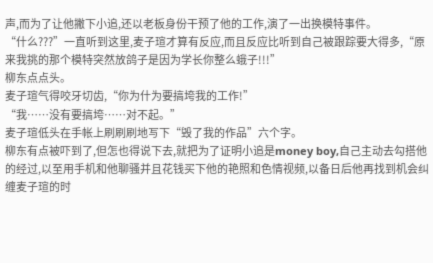声,而为了让他撇下小追,还以老板身份干预了他的工作,演了一出换模特事件。
“什么???”一直听到这里,麦子瑄才算有反应,而且反应比听到自己被跟踪要大得多,“原来我挑的那个模特突然放鸽子是因为学长你整么蛾子!!!”
柳东点点头。
麦子瑄气得咬牙切齿,“你为什为要搞垮我的工作!”
“我……没有要搞垮……对不起。”
麦子瑄低头在手帐上刷刷刷地写下“毁了我的作品”六个字。
柳东有点被吓到了,但怎也得说下去,就把为了证明小追是money boy,自己主动去勾搭他的经过,以至用手机和他聊骚并且花钱买下他的艳照和色情视频,以备日后他再找到机会纠缠麦子瑄的时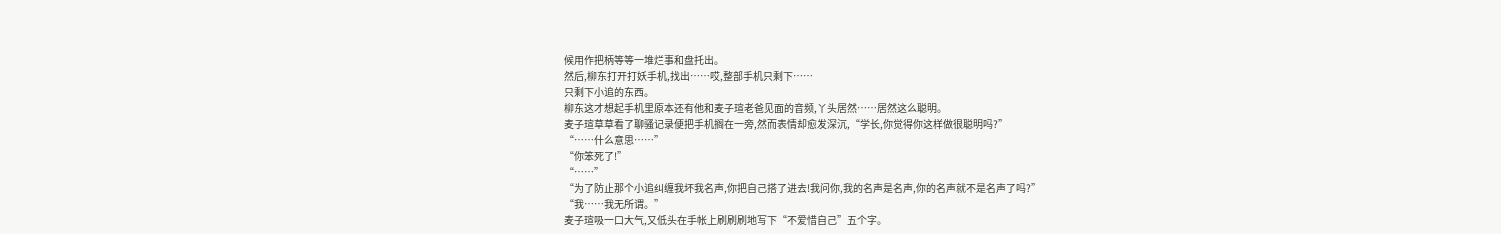候用作把柄等等一堆烂事和盘托出。
然后,柳东打开打妖手机,找出……哎,整部手机只剩下……
只剩下小追的东西。
柳东这才想起手机里原本还有他和麦子瑄老爸见面的音频,丫头居然……居然这么聪明。
麦子瑄草草看了聊骚记录便把手机搁在一旁,然而表情却愈发深沉,“学长,你觉得你这样做很聪明吗?”
“……什么意思……”
“你笨死了!”
“……”
“为了防止那个小追纠缠我坏我名声,你把自己搭了进去!我问你,我的名声是名声,你的名声就不是名声了吗?”
“我……我无所谓。”
麦子瑄吸一口大气,又低头在手帐上刷刷刷地写下“不爱惜自己”五个字。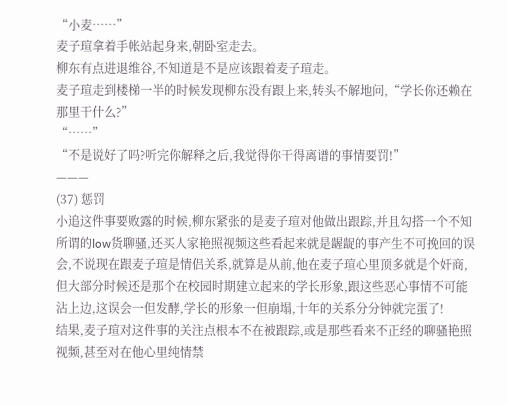“小麦……”
麦子瑄拿着手帐站起身来,朝卧室走去。
柳东有点进退维谷,不知道是不是应该跟着麦子瑄走。
麦子瑄走到楼梯一半的时候发现柳东没有跟上来,转头不解地问,“学长你还赖在那里干什么?”
“……”
“不是说好了吗?听完你解释之后,我觉得你干得离谱的事情要罚!”
———
(37) 惩罚
小追这件事要败露的时候,柳东紧张的是麦子瑄对他做出跟踪,并且勾搭一个不知所谓的low货聊骚,还买人家艳照视频这些看起来就是龌龊的事产生不可挽回的误会,不说现在跟麦子瑄是情侣关系,就算是从前,他在麦子瑄心里顶多就是个奸商,但大部分时候还是那个在校园时期建立起来的学长形象,跟这些恶心事情不可能沾上边,这误会一但发酵,学长的形象一但崩塌,十年的关系分分钟就完蛋了!
结果,麦子瑄对这件事的关注点根本不在被跟踪,或是那些看来不正经的聊骚艳照视频,甚至对在他心里纯情禁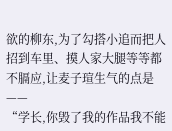欲的柳东,为了勾搭小追而把人招到车里、摸人家大腿等等都不膈应,让麦子瑄生气的点是——
“学长,你毁了我的作品我不能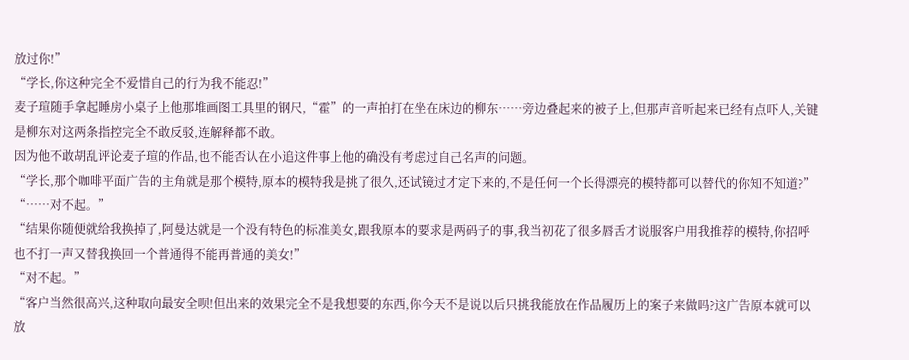放过你!”
“学长,你这种完全不爱惜自己的行为我不能忍!”
麦子瑄随手拿起睡房小桌子上他那堆画图工具里的钢尺,“霍”的一声拍打在坐在床边的柳东……旁边叠起来的被子上,但那声音听起来已经有点吓人,关键是柳东对这两条指控完全不敢反驳,连解释都不敢。
因为他不敢胡乱评论麦子瑄的作品,也不能否认在小追这件事上他的确没有考虑过自己名声的问题。
“学长,那个咖啡平面广告的主角就是那个模特,原本的模特我是挑了很久,还试镜过才定下来的,不是任何一个长得漂亮的模特都可以替代的你知不知道?”
“……对不起。”
“结果你随便就给我换掉了,阿曼达就是一个没有特色的标准美女,跟我原本的要求是两码子的事,我当初花了很多唇舌才说服客户用我推荐的模特,你招呼也不打一声又替我换回一个普通得不能再普通的美女!”
“对不起。”
“客户当然很高兴,这种取向最安全呗!但出来的效果完全不是我想要的东西,你今天不是说以后只挑我能放在作品履历上的案子来做吗?这广告原本就可以放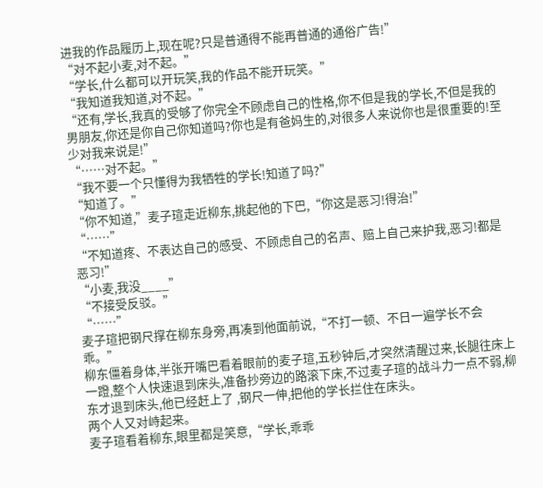进我的作品履历上,现在呢?只是普通得不能再普通的通俗广告!”
“对不起小麦,对不起。”
“学长,什么都可以开玩笑,我的作品不能开玩笑。”
“我知道我知道,对不起。”
“还有,学长,我真的受够了你完全不顾虑自己的性格,你不但是我的学长,不但是我的男朋友,你还是你自己你知道吗?你也是有爸妈生的,对很多人来说你也是很重要的!至少对我来说是!”
“……对不起。”
“我不要一个只懂得为我牺牲的学长!知道了吗?”
“知道了。”
“你不知道,”麦子瑄走近柳东,挑起他的下巴,“你这是恶习!得治!”
“……”
“不知道疼、不表达自己的感受、不顾虑自己的名声、赔上自己来护我,恶习!都是恶习!”
“小麦,我没____”
“不接受反驳。”
“……”
麦子瑄把钢尺撑在柳东身旁,再凑到他面前说,“不打一顿、不日一遍学长不会乖。”
柳东僵着身体,半张开嘴巴看着眼前的麦子瑄,五秒钟后,才突然清醒过来,长腿往床上一蹬,整个人快速退到床头,准备抄旁边的路滚下床,不过麦子瑄的战斗力一点不弱,柳东才退到床头,他已经赶上了 ,钢尺一伸,把他的学长拦住在床头。
两个人又对峙起来。
麦子瑄看着柳东,眼里都是笑意,“学长,乖乖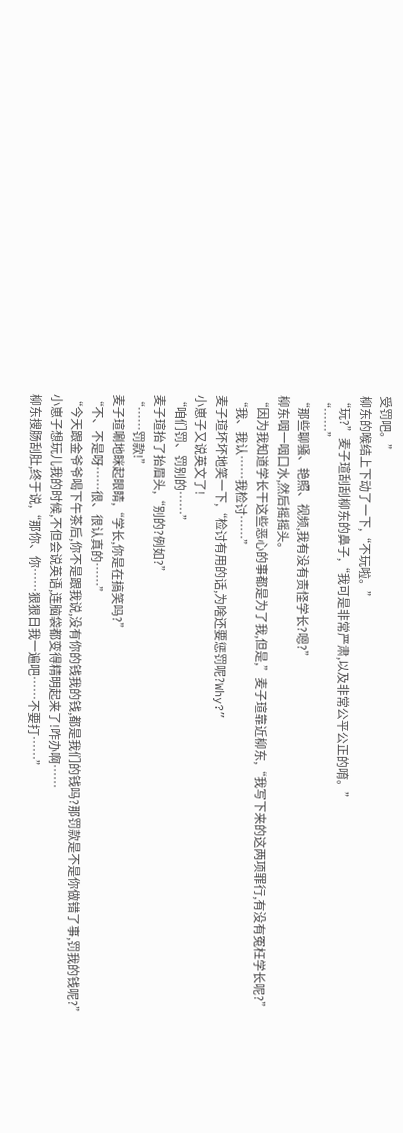受罚吧。”
柳东的喉结上下动了一下,“不玩啦。”
“玩?”麦子瑄刮刮柳东的鼻子,“我可是非常严肃,以及非常公平公正的唷。”
“……”
“那些聊骚、艳照、视频,我有没有责怪学长?嗯?”
柳东咽一咽口水,然后摇摇头。
“因为我知道学长干这些恶心的事都是为了我,但是,”麦子瑄靠近柳东,“我写下来的这两项罪行,有没有冤枉学长呢?”
“我、我认……我检讨……”
麦子瑄坏坏地笑一下,“检讨有用的话,为啥还要惩罚呢?Why?”
小崽子又说英文了!
“咱们罚、罚别的……”
麦子瑄抬了抬眉头,“别的?例如?”
“……罚款!”
麦子瑄唰地眯起眼睛,“学长,你是在搞笑吗?”
“不、不是呀……很、很认真的……”
“今天跟金爷爷喝下午茶后,你不是跟我说,没有你的钱我的钱,都是我们的钱吗?那罚款是不是你做错了事,罚我的钱呢?”
小崽子想玩儿我的时候,不但会说英语,连脑袋都变得精明起来了!咋办啊……
柳东搜肠刮肚,终于说,“那你、你……狠狠日我一遍吧……不要打……”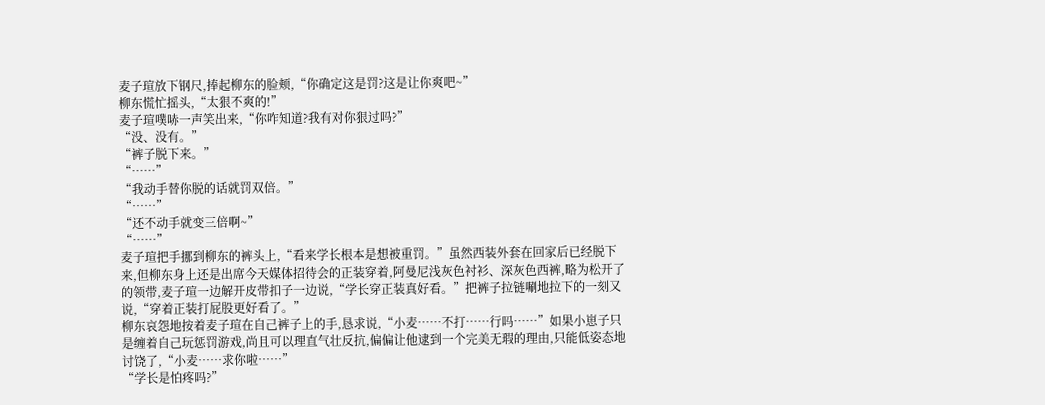麦子瑄放下钢尺,捧起柳东的脸颊,“你确定这是罚?这是让你爽吧~”
柳东慌忙摇头,“太狠不爽的!”
麦子瑄噗哧一声笑出来,“你咋知道?我有对你狠过吗?”
“没、没有。”
“裤子脱下来。”
“……”
“我动手替你脱的话就罚双倍。”
“……”
“还不动手就变三倍啊~”
“……”
麦子瑄把手挪到柳东的裤头上,“看来学长根本是想被重罚。”虽然西装外套在回家后已经脱下来,但柳东身上还是出席今天媒体招待会的正装穿着,阿曼尼浅灰色衬衫、深灰色西裤,略为松开了的领带,麦子瑄一边解开皮带扣子一边说,“学长穿正装真好看。”把裤子拉链唰地拉下的一刻又说,“穿着正装打屁股更好看了。”
柳东哀怨地按着麦子瑄在自己裤子上的手,恳求说,“小麦……不打……行吗……”如果小崽子只是缠着自己玩惩罚游戏,尚且可以理直气壮反抗,偏偏让他逮到一个完美无瑕的理由,只能低姿态地讨饶了,“小麦……求你啦……”
“学长是怕疼吗?”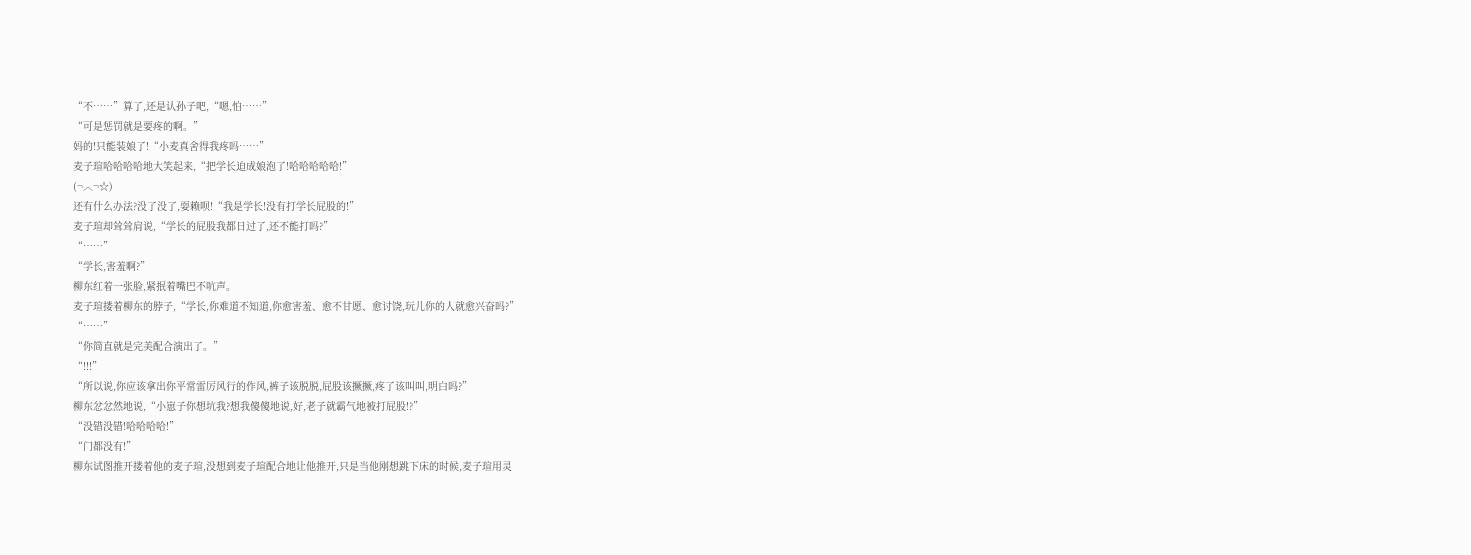“不……”算了,还是认孙子吧,“嗯,怕……”
“可是惩罚就是要疼的啊。”
妈的!只能装娘了!“小麦真舍得我疼吗……”
麦子瑄哈哈哈哈地大笑起来,“把学长迫成娘泡了!哈哈哈哈哈!”
(¬︿¬☆)
还有什么办法?没了没了,耍赖呗!“我是学长!没有打学长屁股的!”
麦子瑄却耸耸肩说,“学长的屁股我都日过了,还不能打吗?”
“……”
“学长,害羞啊?”
柳东红着一张脸,紧抿着嘴巴不吭声。
麦子瑄搂着柳东的脖子,“学长,你难道不知道,你愈害羞、愈不甘愿、愈讨饶,玩儿你的人就愈兴奋吗?”
“……”
“你简直就是完美配合演出了。”
“!!!”
“所以说,你应该拿出你平常雷厉风行的作风,裤子该脱脱,屁股该撅撅,疼了该叫叫,明白吗?”
柳东忿忿然地说,“小崽子你想坑我?想我傻傻地说,好,老子就霸气地被打屁股!?”
“没错没错!哈哈哈哈!”
“门都没有!”
柳东试图推开搂着他的麦子瑄,没想到麦子瑄配合地让他推开,只是当他刚想跳下床的时候,麦子瑄用灵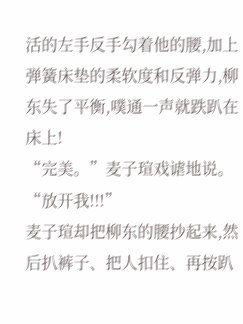活的左手反手勾着他的腰,加上弹簧床垫的柔软度和反弹力,柳东失了平衡,噗通一声就跌趴在床上!
“完美。”麦子瑄戏谑地说。
“放开我!!!”
麦子瑄却把柳东的腰抄起来,然后扒裤子、把人扣住、再按趴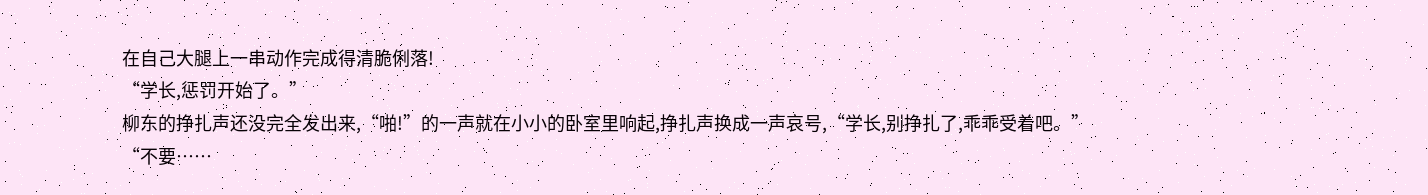在自己大腿上一串动作完成得清脆俐落!
“学长,惩罚开始了。”
柳东的挣扎声还没完全发出来,“啪!”的一声就在小小的卧室里响起,挣扎声换成一声哀号,“学长,别挣扎了,乖乖受着吧。”
“不要……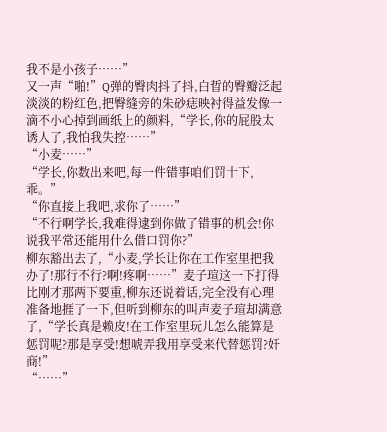我不是小孩子……”
又一声“啪!”Q弹的臀肉抖了抖,白晢的臀瓣泛起淡淡的粉红色,把臀缝旁的朱砂痣映衬得益发像一滴不小心掉到画纸上的颜料,“学长,你的屁股太诱人了,我怕我失控……”
“小麦……”
“学长,你数出来吧,每一件错事咱们罚十下,乖。”
“你直接上我吧,求你了……”
“不行啊学长,我难得逮到你做了错事的机会!你说我平常还能用什么借口罚你?”
柳东豁出去了,“小麦,学长让你在工作室里把我办了!那行不行?啊!疼啊……”麦子瑄这一下打得比刚才那两下要重,柳东还说着话,完全没有心理准备地捱了一下,但听到柳东的叫声麦子瑄却满意了,“学长真是赖皮!在工作室里玩儿怎么能算是惩罚呢?那是享受!想唬弄我用享受来代替惩罚?奸商!”
“……”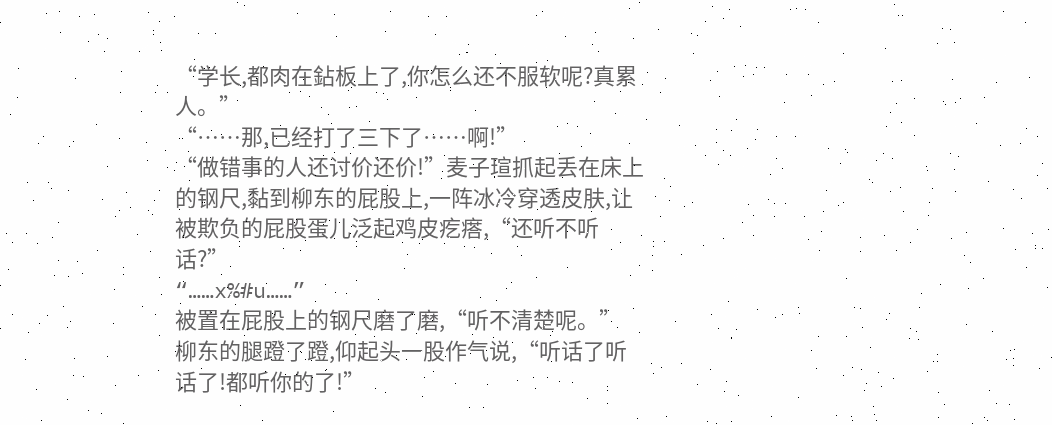“学长,都肉在鉆板上了,你怎么还不服软呢?真累人。”
“……那,已经打了三下了……啊!”
“做错事的人还讨价还价!”麦子瑄抓起丢在床上的钢尺,黏到柳东的屁股上,一阵冰冷穿透皮肤,让被欺负的屁股蛋儿泛起鸡皮疙瘩,“还听不听话?”
“……x%#u……”
被置在屁股上的钢尺磨了磨,“听不清楚呢。”
柳东的腿蹬了蹬,仰起头一股作气说,“听话了听话了!都听你的了!”